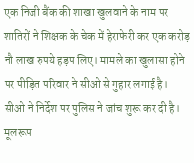एक निजी बैंक की शाखा खुलवाने के नाम पर शातिरों ने शिक्षक के चेक में हेराफेरी कर एक करोड़ नौ लाख रुपये हड़प लिए। मामले का खुलासा होने पर पीड़ित परिवार ने सीओ से गुहार लगाई है। सीओ ने निर्देश पर पुलिस ने जांच शुरू कर दी है।
मूलरूप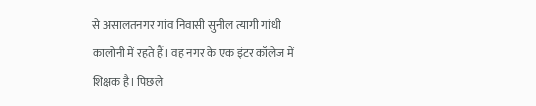से असालतनगर गांव निवासी सुनील त्यागी गांधी कालोनी में रहते हैं। वह नगर के एक इंटर कॉलेज में शिक्षक है। पिछले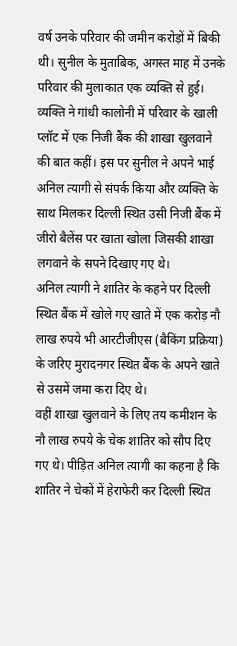वर्ष उनके परिवार की जमीन करोड़ों में बिकी थी। सुनील के मुताबिक, अगस्त माह में उनके परिवार की मुलाकात एक व्यक्ति से हुई।
व्यक्ति ने गांधी कालोनी में परिवार के खाली प्लॉट में एक निजी बैंक की शाखा खुलवाने की बात कहीं। इस पर सुनील ने अपने भाई अनिल त्यागी से संपर्क किया और व्यक्ति के साथ मिलकर दिल्ली स्थित उसी निजी बैंक में जीरो बैलेंस पर खाता खोला जिसकी शाखा लगवाने के सपने दिखाए गए थे।
अनिल त्यागी ने शातिर के कहने पर दिल्ली स्थित बैंक में खोले गए खाते में एक करोड़ नौ लाख रुपये भी आरटीजीएस (बैकिंग प्रक्रिया) के जरिए मुरादनगर स्थित बैंक के अपने खाते से उसमें जमा करा दिए थे।
वहीं शाखा खुलवाने के लिए तय कमीशन के नौ लाख रुपये के चेक शातिर को सौप दिए गए थे। पीड़ित अनिल त्यागी का कहना है कि शातिर ने चेकों में हेराफेरी कर दिल्ली स्थित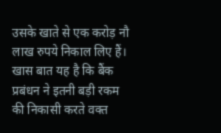उसके खाते से एक करोड़ नौ लाख रुपये निकाल लिए हैं।
खास बात यह है कि बैंक प्रबंधन ने इतनी बड़ी रकम की निकासी करते वक्त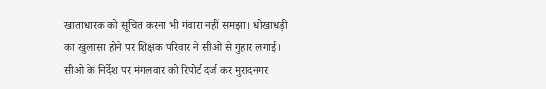खाताधारक को सूचित करना भी गंवारा नहीं समझा। धोखाधड़ी का खुलासा होने पर शिक्षक परिवार ने सीओ से गुहार लगाई। सीओ के निर्देश पर मंगलवार को रिपोर्ट दर्ज कर मुरादनगर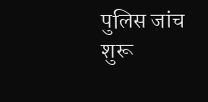पुलिस जांच शुरू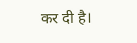कर दी है।